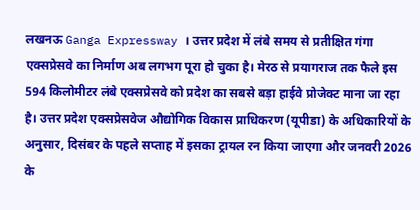लखनऊ Ganga Expressway । उत्तर प्रदेश में लंबे समय से प्रतीक्षित गंगा एक्सप्रेसवे का निर्माण अब लगभग पूरा हो चुका है। मेरठ से प्रयागराज तक फैले इस 594 किलोमीटर लंबे एक्सप्रेसवे को प्रदेश का सबसे बड़ा हाईवे प्रोजेक्ट माना जा रहा है। उत्तर प्रदेश एक्सप्रेसवेज औद्योगिक विकास प्राधिकरण (यूपीडा) के अधिकारियों के अनुसार, दिसंबर के पहले सप्ताह में इसका ट्रायल रन किया जाएगा और जनवरी 2026 के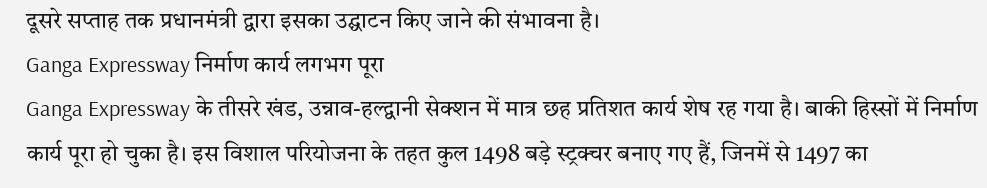दूसरे सप्ताह तक प्रधानमंत्री द्वारा इसका उद्घाटन किए जाने की संभावना है।
Ganga Expressway निर्माण कार्य लगभग पूरा
Ganga Expressway के तीसरे खंड, उन्नाव-हल्द्वानी सेक्शन में मात्र छह प्रतिशत कार्य शेष रह गया है। बाकी हिस्सों में निर्माण कार्य पूरा हो चुका है। इस विशाल परियोजना के तहत कुल 1498 बड़े स्ट्रक्चर बनाए गए हैं, जिनमें से 1497 का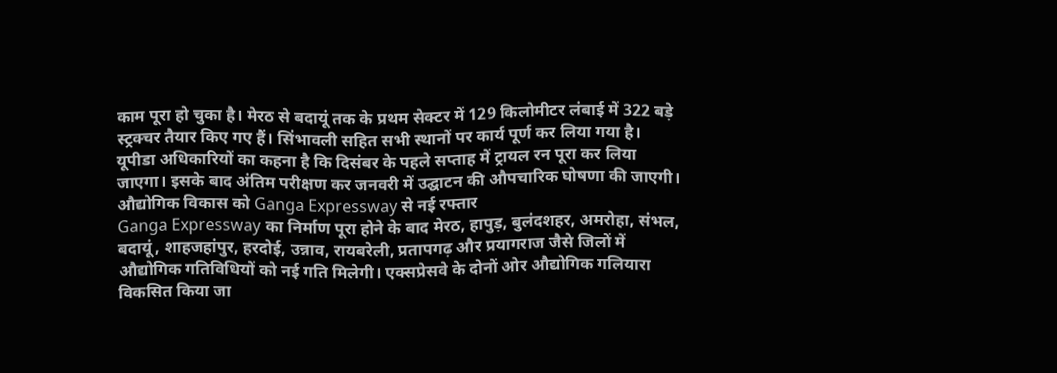काम पूरा हो चुका है। मेरठ से बदायूं तक के प्रथम सेक्टर में 129 किलोमीटर लंबाई में 322 बड़े स्ट्रक्चर तैयार किए गए हैं। सिंभावली सहित सभी स्थानों पर कार्य पूर्ण कर लिया गया है।
यूपीडा अधिकारियों का कहना है कि दिसंबर के पहले सप्ताह में ट्रायल रन पूरा कर लिया जाएगा। इसके बाद अंतिम परीक्षण कर जनवरी में उद्घाटन की औपचारिक घोषणा की जाएगी।
औद्योगिक विकास को Ganga Expressway से नई रफ्तार
Ganga Expressway का निर्माण पूरा होने के बाद मेरठ, हापुड़, बुलंदशहर, अमरोहा, संभल, बदायूं, शाहजहांपुर, हरदोई, उन्नाव, रायबरेली, प्रतापगढ़ और प्रयागराज जैसे जिलों में औद्योगिक गतिविधियों को नई गति मिलेगी। एक्सप्रेसवे के दोनों ओर औद्योगिक गलियारा विकसित किया जा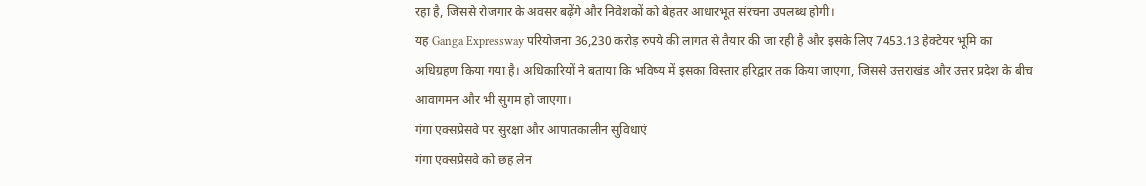रहा है, जिससे रोजगार के अवसर बढ़ेंगे और निवेशकों को बेहतर आधारभूत संरचना उपलब्ध होगी।
यह Ganga Expressway परियोजना 36,230 करोड़ रुपये की लागत से तैयार की जा रही है और इसके लिए 7453.13 हेक्टेयर भूमि का अधिग्रहण किया गया है। अधिकारियों ने बताया कि भविष्य में इसका विस्तार हरिद्वार तक किया जाएगा, जिससे उत्तराखंड और उत्तर प्रदेश के बीच आवागमन और भी सुगम हो जाएगा।
गंगा एक्सप्रेसवे पर सुरक्षा और आपातकालीन सुविधाएं
गंगा एक्सप्रेसवे को छह लेन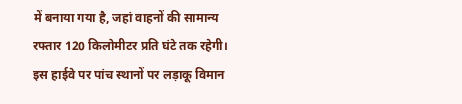में बनाया गया है, जहां वाहनों की सामान्य रफ्तार 120 किलोमीटर प्रति घंटे तक रहेगी। इस हाईवे पर पांच स्थानों पर लड़ाकू विमान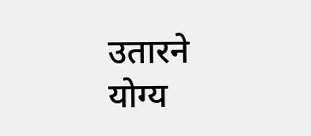उतारने योग्य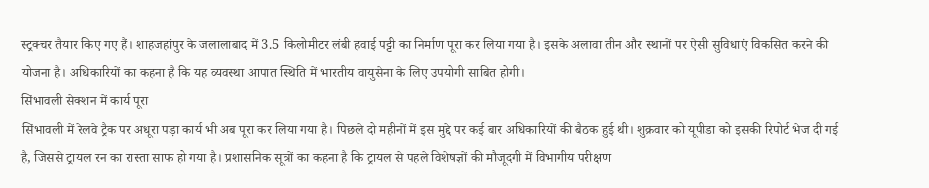स्ट्रक्चर तैयार किए गए हैं। शाहजहांपुर के जलालाबाद में 3.5 किलोमीटर लंबी हवाई पट्टी का निर्माण पूरा कर लिया गया है। इसके अलावा तीन और स्थानों पर ऐसी सुविधाएं विकसित करने की योजना है। अधिकारियों का कहना है कि यह व्यवस्था आपात स्थिति में भारतीय वायुसेना के लिए उपयोगी साबित होगी।
सिंभावली सेक्शन में कार्य पूरा
सिंभावली में रेलवे ट्रैक पर अधूरा पड़ा कार्य भी अब पूरा कर लिया गया है। पिछले दो महीनों में इस मुद्दे पर कई बार अधिकारियों की बैठक हुई थी। शुक्रवार को यूपीडा को इसकी रिपोर्ट भेज दी गई है, जिससे ट्रायल रन का रास्ता साफ हो गया है। प्रशासनिक सूत्रों का कहना है कि ट्रायल से पहले विशेषज्ञों की मौजूदगी में विभागीय परीक्षण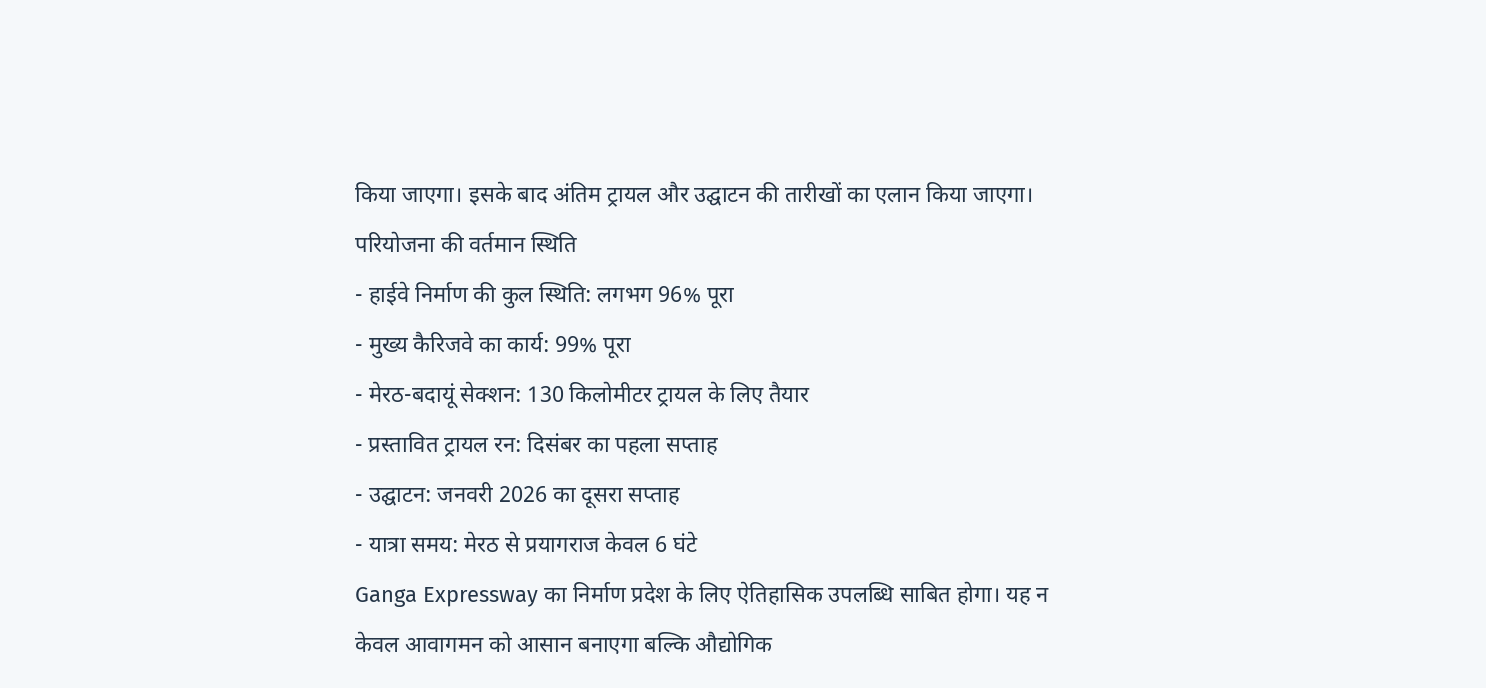किया जाएगा। इसके बाद अंतिम ट्रायल और उद्घाटन की तारीखों का एलान किया जाएगा।
परियोजना की वर्तमान स्थिति
- हाईवे निर्माण की कुल स्थिति: लगभग 96% पूरा
- मुख्य कैरिजवे का कार्य: 99% पूरा
- मेरठ-बदायूं सेक्शन: 130 किलोमीटर ट्रायल के लिए तैयार
- प्रस्तावित ट्रायल रन: दिसंबर का पहला सप्ताह
- उद्घाटन: जनवरी 2026 का दूसरा सप्ताह
- यात्रा समय: मेरठ से प्रयागराज केवल 6 घंटे
Ganga Expressway का निर्माण प्रदेश के लिए ऐतिहासिक उपलब्धि साबित होगा। यह न केवल आवागमन को आसान बनाएगा बल्कि औद्योगिक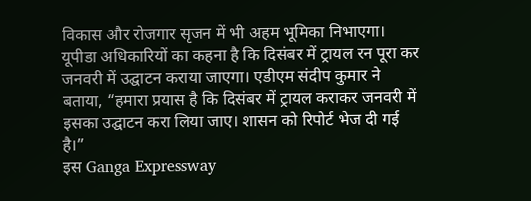विकास और रोजगार सृजन में भी अहम भूमिका निभाएगा। यूपीडा अधिकारियों का कहना है कि दिसंबर में ट्रायल रन पूरा कर जनवरी में उद्घाटन कराया जाएगा। एडीएम संदीप कुमार ने बताया, “हमारा प्रयास है कि दिसंबर में ट्रायल कराकर जनवरी में इसका उद्घाटन करा लिया जाए। शासन को रिपोर्ट भेज दी गई है।”
इस Ganga Expressway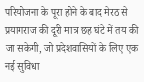परियोजना के पूरा होने के बाद मेरठ से प्रयागराज की दूरी मात्र छह घंटे में तय की जा सकेगी, जो प्रदेशवासियों के लिए एक नई सुविधा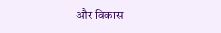और विकास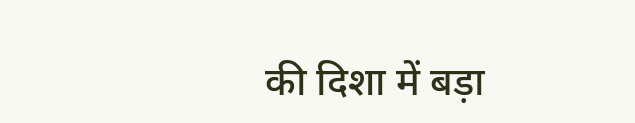की दिशा में बड़ा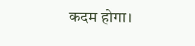कदम होगा।